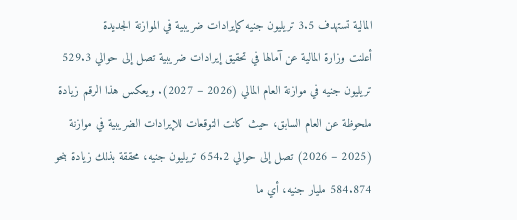المالية تستهدف 3.5 تريليون جنيه كإيرادات ضريبية في الموازنة الجديدة
أعلنت وزارة المالية عن آمالها في تحقيق إيرادات ضريبية تصل إلى حوالي 529.3 تريليون جنيه في موازنة العام المالي (2026 – 2027). ويعكس هذا الرقم زيادة ملحوظة عن العام السابق، حيث كانت التوقعات للإيرادات الضريبية في موازنة (2025 – 2026) تصل إلى حوالي 654.2 تريليون جنيه، محققة بذلك زيادة بنحو 584.874 مليار جنيه، أي ما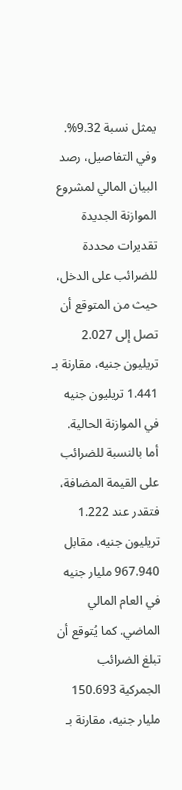يمثل نسبة 9.32%.
وفي التفاصيل، رصد البيان المالي لمشروع الموازنة الجديدة تقديرات محددة للضرائب على الدخل، حيث من المتوقع أن تصل إلى 2.027 تريليون جنيه، مقارنة بـ 1.441 تريليون جنيه في الموازنة الحالية. أما بالنسبة للضرائب على القيمة المضافة، فتقدر عند 1.222 تريليون جنيه، مقابل 967.940 مليار جنيه في العام المالي الماضي. كما يُتوقع أن تبلغ الضرائب الجمركية 150.693 مليار جنيه، مقارنة بـ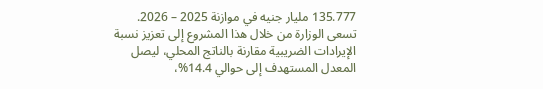135.777 مليار جنيه في موازنة 2025 – 2026.
تسعى الوزارة من خلال هذا المشروع إلى تعزيز نسبة الإيرادات الضريبية مقارنة بالناتج المحلي، ليصل المعدل المستهدف إلى حوالي 14.4%،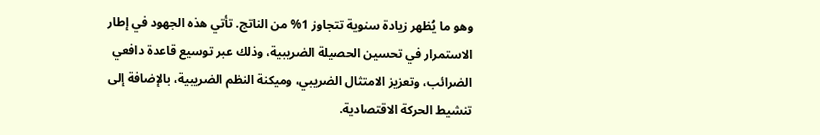وهو ما يُظهر زيادة سنوية تتجاوز 1% من الناتج. تأتي هذه الجهود في إطار الاستمرار في تحسين الحصيلة الضريبية، وذلك عبر توسيع قاعدة دافعي الضرائب، وتعزيز الامتثال الضريبي، وميكنة النظم الضريبية، بالإضافة إلى تنشيط الحركة الاقتصادية.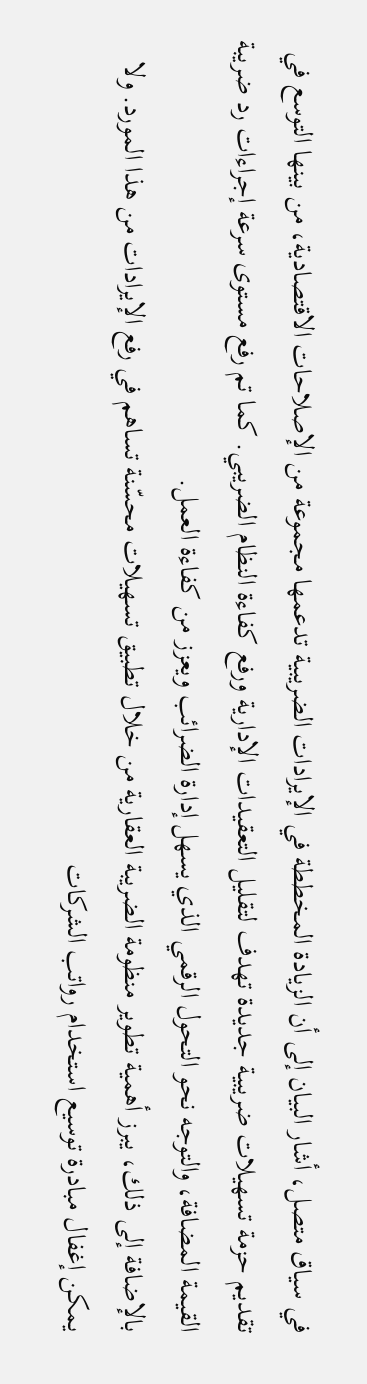في سياق متصل، أشار البيان إلى أن الزيادة المخططة في الإيرادات الضريبية تدعمها مجموعة من الإصلاحات الاقتصادية، من بينها التوسع في تقديم حزمة تسهيلات ضريبية جديدة تهدف لتقليل التعقيدات الإدارية ورفع كفاءة النظام الضريبي. كما تم رفع مستوى سرعة إجراءات رد ضريبة القيمة المضافة، والتوجه نحو التحول الرقمي الذي يسهل إدارة الضرائب ويعزز من كفاءة العمل.
بالإضافة إلى ذلك، يبرز أهمية تطوير منظومة الضريبة العقارية من خلال تطبيق تسهيلات محسّنة تساهم في رفع الإيرادات من هذا المورد. ولا يمكن إغفال مبادرة توسيع استخدام رواتب الشركات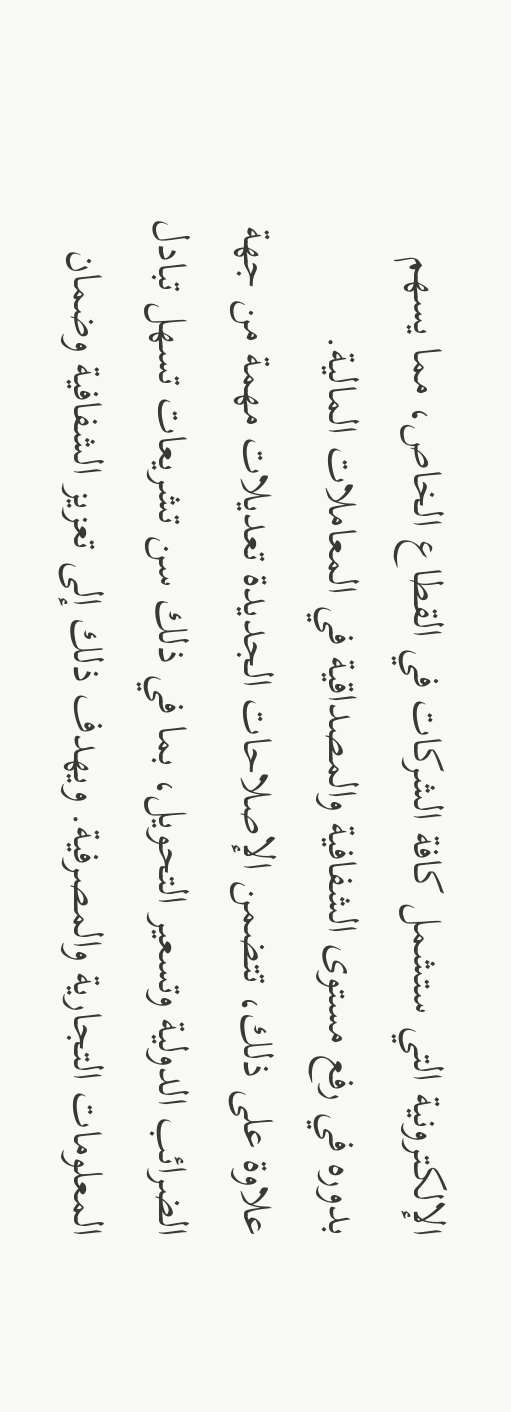الإلكترونية التي ستشمل كافة الشركات في القطاع الخاص، مما يسهم بدوره في رفع مستوى الشفافية والمصداقية في المعاملات المالية.
علاوة على ذلك، تتضمن الإصلاحات الجديدة تعديلات مهمة من جهة الضرائب الدولية وتسعير التحويل، بما في ذلك سن تشريعات تسهل تبادل المعلومات التجارية والمصرفية. ويهدف ذلك إلى تعزيز الشفافية وضمان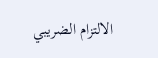الالتزام الضريبي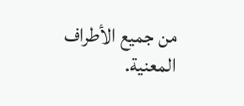من جميع الأطراف المعنية.